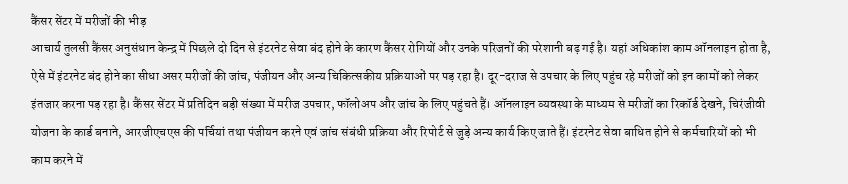कैंसर सेंटर में मरीजों की भीड़
आचार्य तुलसी कैंसर अनुसंधान केन्द्र में पिछले दो दिन से इंटरनेट सेवा बंद होने के कारण कैंसर रोगियों और उनके परिजनों की परेशानी बढ़ गई है। यहां अधिकांश काम ऑनलाइन होता है, ऐसे में इंटरनेट बंद होने का सीधा असर मरीजों की जांच, पंजीयन और अन्य चिकित्सकीय प्रक्रियाओं पर पड़ रहा है। दूर-दराज से उपचार के लिए पहुंच रहे मरीजों को इन कामों को लेकर इंतजार करना पड़ रहा है। कैंसर सेंटर में प्रतिदिन बड़ी संख्या में मरीज उपचार, फॉलोअप और जांच के लिए पहुंचते हैं। ऑनलाइन व्यवस्था के माध्यम से मरीजों का रिकॉर्ड देखने, चिरंजीवी योजना के कार्ड बनाने, आरजीएचएस की पर्चियां तथा पंजीयन करने एवं जांच संबंधी प्रक्रिया और रिपोर्ट से जुड़े अन्य कार्य किए जाते हैं। इंटरनेट सेवा बाधित होने से कर्मचारियों को भी काम करने में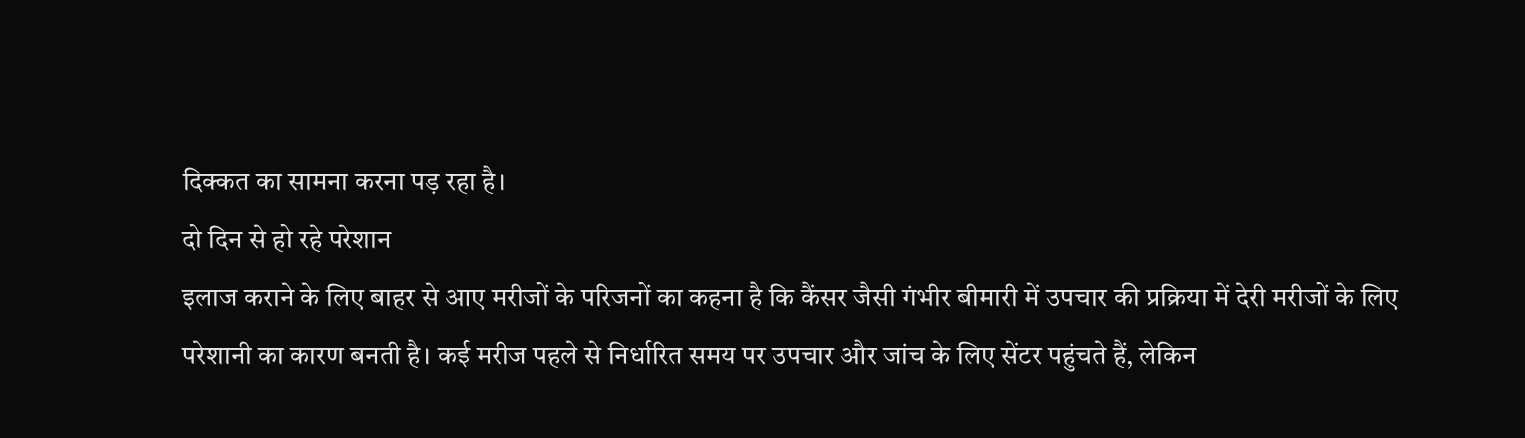दिक्कत का सामना करना पड़ रहा है।
दो दिन से हो रहे परेशान
इलाज कराने के लिए बाहर से आए मरीजों के परिजनों का कहना है कि कैंसर जैसी गंभीर बीमारी में उपचार की प्रक्रिया में देरी मरीजों के लिए परेशानी का कारण बनती है। कई मरीज पहले से निर्धारित समय पर उपचार और जांच के लिए सेंटर पहुंचते हैं, लेकिन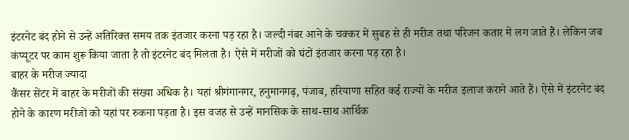इंटरनेट बंद होने से उन्हें अतिरिक्त समय तक इंतजार करना पड़ रहा है। जल्दी नंबर आने के चक्कर में सुबह से ही मरीज तथा परिजन कतार में लग जाते हैं। लेकिन जब कंप्यूटर पर काम शुरू किया जाता है तो इंटरनेट बंद मिलता है। ऐसे में मरीजों को घंटों इंतजार करना पड़ रहा है।
बाहर के मरीज ज्यादा
कैंसर सेंटर में बाहर के मरीजों की संख्या अधिक है। यहां श्रीगंगानगर, हनुमानगढ़, पंजाब, हरियाणा सहित कई राज्यों के मरीज इलाज कराने आते हैं। ऐसे में इंटरनेट बंद होने के कारण मरीजों को यहां पर रुकना पड़ता है। इस वजह से उन्हें मानसिक के साथ-साथ आर्थिक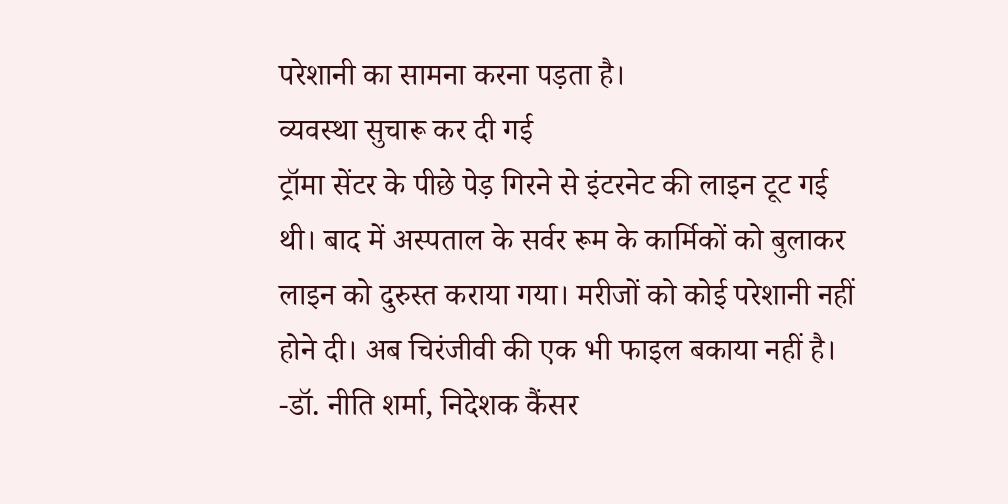परेशानी का सामना करना पड़ता है।
व्यवस्था सुचारू कर दी गई
ट्रॉमा सेंटर के पीछे पेड़ गिरने से इंटरनेट की लाइन टूट गई थी। बाद में अस्पताल के सर्वर रूम के कार्मिकों को बुलाकर लाइन को दुरुस्त कराया गया। मरीजों को कोई परेशानी नहीं होने दी। अब चिरंजीवी की एक भी फाइल बकाया नहीं है।
-डॉ. नीति शर्मा, निदेशक कैंसर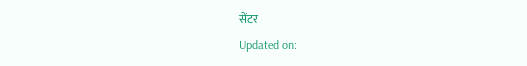सेंटर
Updated on: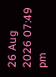26 Aug 2026 07:49 pm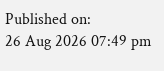Published on:
26 Aug 2026 07:49 pm